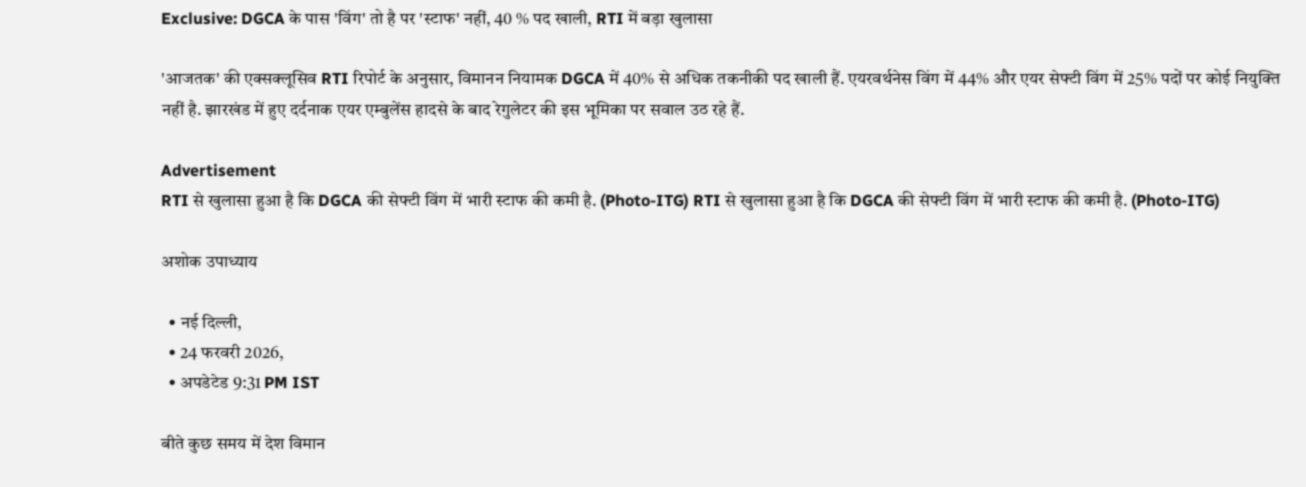Exclusive: DGCA के पास 'विंग' तो है पर 'स्टाफ' नहीं, 40 % पद खाली, RTI में बड़ा खुलासा

'आजतक' की एक्सक्लूसिव RTI रिपोर्ट के अनुसार, विमानन नियामक DGCA में 40% से अधिक तकनीकी पद खाली हैं. एयरवर्थनेस विंग में 44% और एयर सेफ्टी विंग में 25% पदों पर कोई नियुक्ति नहीं है. झारखंड में हुए दर्दनाक एयर एम्बुलेंस हादसे के बाद रेगुलेटर की इस भूमिका पर सवाल उठ रहे हैं.

Advertisement
RTI से खुलासा हुआ है कि DGCA की सेफ्टी विंग में भारी स्टाफ की कमी है. (Photo-ITG) RTI से खुलासा हुआ है कि DGCA की सेफ्टी विंग में भारी स्टाफ की कमी है. (Photo-ITG)

अशोक उपाध्याय

  • नई दिल्ली,
  • 24 फरवरी 2026,
  • अपडेटेड 9:31 PM IST

बीते कुछ समय में देश विमान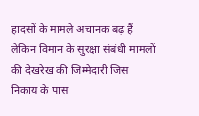हादसों के मामले अचानक बढ़ हैं लेकिन विमान के सुरक्षा संबंधी मामलों की देखरेख की जिम्मेदारी जिस निकाय के पास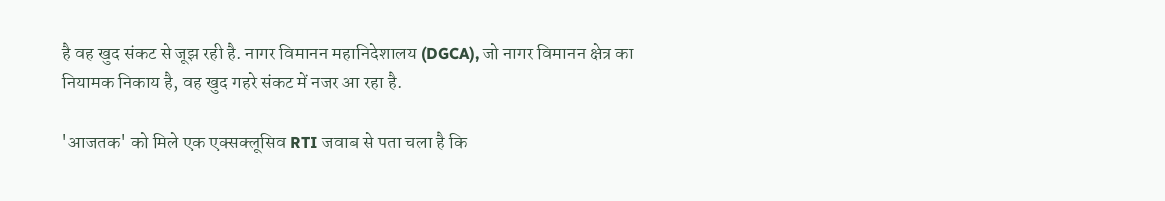है वह खुद संकट से जूझ रही है. नागर विमानन महानिदेशालय (DGCA), जो नागर विमानन क्षेत्र का नियामक निकाय है, वह खुद गहरे संकट में नजर आ रहा है.

'आजतक' को मिले एक एक्सक्लूसिव RTI जवाब से पता चला है कि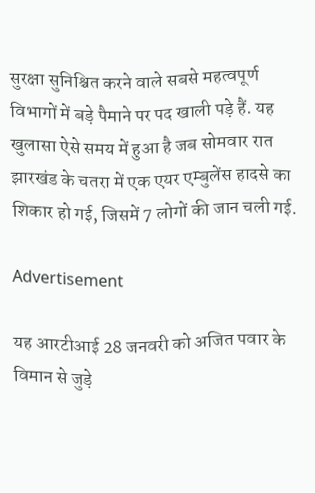सुरक्षा सुनिश्चित करने वाले सबसे महत्वपूर्ण विभागों में बड़े पैमाने पर पद खाली पड़े हैं. यह खुलासा ऐसे समय में हुआ है जब सोमवार रात झारखंड के चतरा में एक एयर एम्बुलेंस हादसे का शिकार हो गई, जिसमें 7 लोगों की जान चली गई.

Advertisement

यह आरटीआई 28 जनवरी को अजित पवार के विमान से जुड़े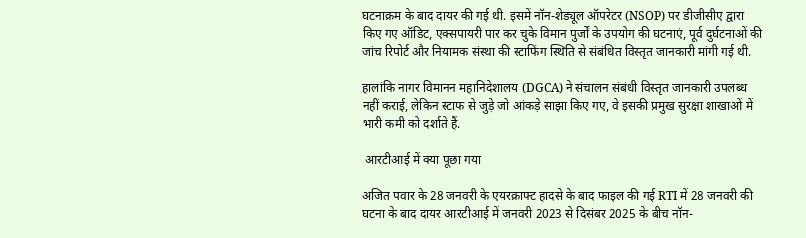घटनाक्रम के बाद दायर की गई थी. इसमें नॉन-शेड्यूल ऑपरेटर (NSOP) पर डीजीसीए द्वारा किए गए ऑडिट, एक्सपायरी पार कर चुके विमान पुर्जों के उपयोग की घटनाएं, पूर्व दुर्घटनाओं की जांच रिपोर्ट और नियामक संस्था की स्टाफिंग स्थिति से संबंधित विस्तृत जानकारी मांगी गई थी.

हालांकि नागर विमानन महानिदेशालय (DGCA) ने संचालन संबंधी विस्तृत जानकारी उपलब्ध नहीं कराई, लेकिन स्टाफ से जुड़े जो आंकड़े साझा किए गए, वे इसकी प्रमुख सुरक्षा शाखाओं में भारी कमी को दर्शाते हैं.

 आरटीआई में क्या पूछा गया

अजित पवार के 28 जनवरी के एयरक्राफ्ट हादसे के बाद फाइल की गई RTI में 28 जनवरी की घटना के बाद दायर आरटीआई में जनवरी 2023 से दिसंबर 2025 के बीच नॉन-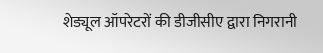शेड्यूल ऑपरेटरों की डीजीसीए द्वारा निगरानी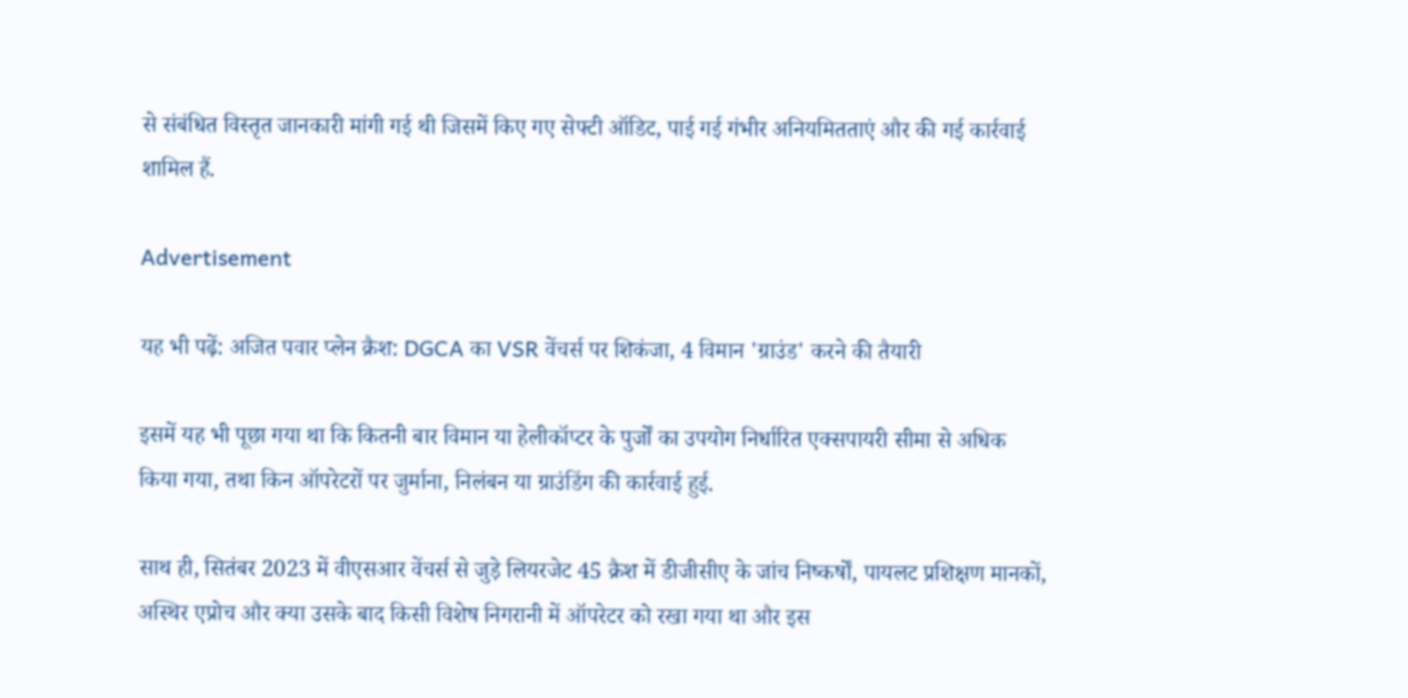से संबंधित विस्तृत जानकारी मांगी गई थी जिसमें किए गए सेफ्टी ऑडिट, पाई गई गंभीर अनियमितताएं और की गई कार्रवाई शामिल हैं.

Advertisement

यह भी पढ़ें: अजित पवार प्लेन क्रैश: DGCA का VSR वेंचर्स पर शिकंजा, 4 विमान 'ग्राउंड' करने की तैयारी

इसमें यह भी पूछा गया था कि कितनी बार विमान या हेलीकॉप्टर के पुर्जों का उपयोग निर्धारित एक्सपायरी सीमा से अधिक किया गया, तथा किन ऑपरेटरों पर जुर्माना, निलंबन या ग्राउंडिंग की कार्रवाई हुई.

साथ ही, सितंबर 2023 में वीएसआर वेंचर्स से जुड़े लियरजेट 45 क्रैश में डीजीसीए के जांच निष्कर्षों, पायलट प्रशिक्षण मानकों, अस्थिर एप्रोच और क्या उसके बाद किसी विशेष निगरानी में ऑपरेटर को रखा गया था और इस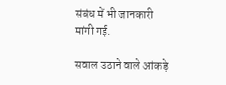संबंध में भी जानकारी मांगी गई.

सवाल उठाने वाले आंकड़े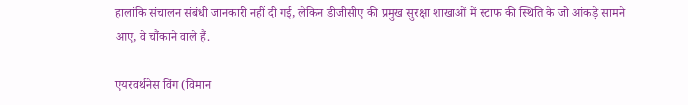हालांकि संचालन संबंधी जानकारी नहीं दी गई, लेकिन डीजीसीए की प्रमुख सुरक्षा शाखाओं में स्टाफ की स्थिति के जो आंकड़े सामने आए, वे चौंकाने वाले हैं.

एयरवर्थनेस विंग (विमान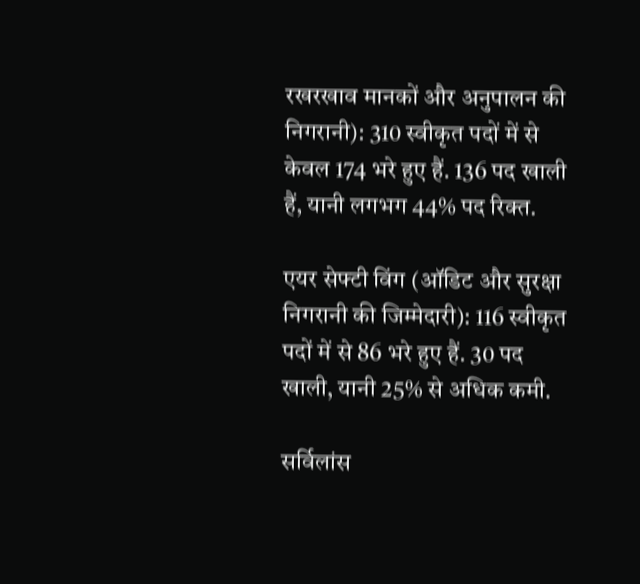रखरखाव मानकों और अनुपालन की निगरानी): 310 स्वीकृत पदों में से केवल 174 भरे हुए हैं. 136 पद खाली हैं, यानी लगभग 44% पद रिक्त.

एयर सेफ्टी विंग (ऑडिट और सुरक्षा निगरानी की जिम्मेदारी): 116 स्वीकृत पदों में से 86 भरे हुए हैं. 30 पद खाली, यानी 25% से अधिक कमी.

सर्विलांस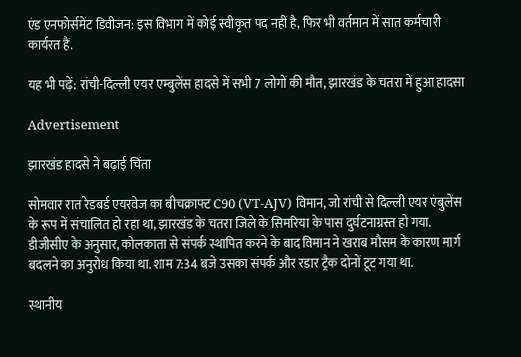एंड एनफोर्समेंट डिवीजन: इस विभाग में कोई स्वीकृत पद नहीं है, फिर भी वर्तमान में सात कर्मचारी कार्यरत हैं.

यह भी पढ़ें: रांची-दिल्ली एयर एम्बुलेंस हादसे में सभी 7 लोगों की मौत, झारखंड के चतरा में हुआ हादसा

Advertisement

झारखंड हादसे ने बढ़ाई चिंता

सोमवार रात रेडबर्ड एयरवेज का बीचक्राफ्ट C90 (VT-AJV) विमान, जो रांची से दिल्ली एयर एंबुलेंस के रूप में संचालित हो रहा था, झारखंड के चतरा जिले के सिमरिया के पास दुर्घटनाग्रस्त हो गया. डीजीसीए के अनुसार, कोलकाता से संपर्क स्थापित करने के बाद विमान ने खराब मौसम के कारण मार्ग बदलने का अनुरोध किया था. शाम 7:34 बजे उसका संपर्क और रडार ट्रैक दोनों टूट गया था.

स्थानीय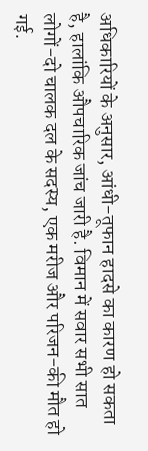अधिकारियों के अनुसार, आंधी-तूफान हादसे का कारण हो सकता है, हालांकि औपचारिक जांच जारी है. विमान में सवार सभी सात लोगों-दो चालक दल के सदस्य, एक मरीज और परिजन-की मौत हो गई.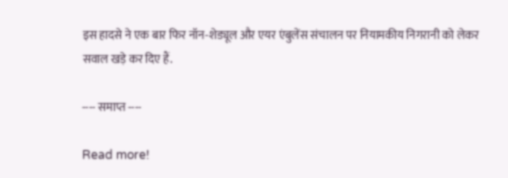इस हादसे ने एक बार फिर नॉन-शेड्यूल और एयर एंबुलेंस संचालन पर नियामकीय निगरानी को लेकर सवाल खड़े कर दिए हैं.

---- समाप्त ----

Read more!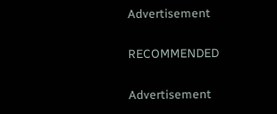Advertisement

RECOMMENDED

Advertisement